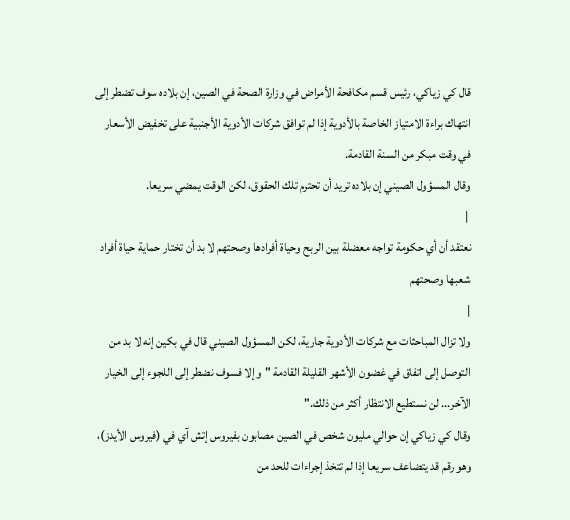قال كي زياكي، رئيس قسم مكافحة الأمراض في وزارة الصحة في الصين، إن بلاده سوف تضطر إلى انتهاك براءة الامتياز الخاصة بالأدوية إذا لم توافق شركات الأدوية الأجنبية على تخفيض الأسعار في وقت مبكر من السنة القادمة.
وقال المسؤول الصيني إن بلاده تريد أن تحترم تلك الحقوق، لكن الوقت يمضي سريعا.
 |
نعتقد أن أي حكومة تواجه معضلة بين الربح وحياة أفرادها وصحتهم لا بد أن تختار حماية حياة أفراد شعبها وصحتهم
|
ولا تزال المباحثات مع شركات الأدوية جارية، لكن المسؤول الصيني قال في بكين إنه لا بد من التوصل إلى اتفاق في غضون الأشهر القليلة القادمة "وإلا فسوف نضطر إلى اللجوء إلى الخيار الآخر... لن نستطيع الانتظار أكثر من ذلك."
وقال كي زياكي إن حوالي مليون شخص في الصين مصابون بفيروس إتش آي في (فيروس الأيدز)، وهو رقم قد يتضاعف سريعا إذا لم تتخذ إجراءات للحد من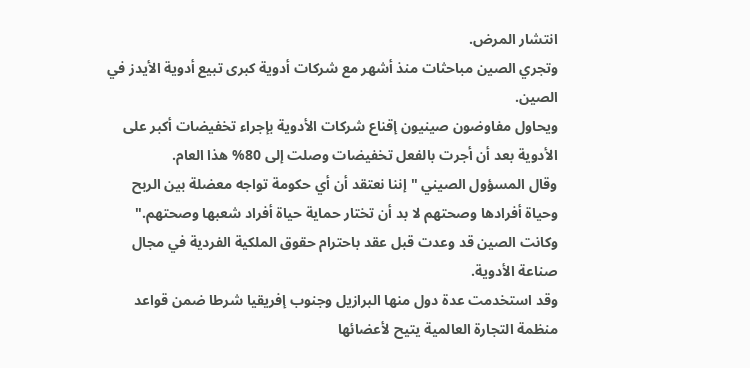انتشار المرض.
وتجري الصين مباحثات منذ أشهر مع شركات أدوية كبرى تبيع أدوية الأيدز في الصين.
ويحاول مفاوضون صينيون إقناع شركات الأدوية بإجراء تخفيضات أكبر على الأدوية بعد أن أجرت بالفعل تخفيضات وصلت إلى 80% هذا العام.
وقال المسؤول الصيني "إننا نعتقد أن أي حكومة تواجه معضلة بين الربح وحياة أفرادها وصحتهم لا بد أن تختار حماية حياة أفراد شعبها وصحتهم."
وكانت الصين قد وعدت قبل عقد باحترام حقوق الملكية الفردية في مجال صناعة الأدوية.
وقد استخدمت عدة دول منها البرازيل وجنوب إفريقيا شرطا ضمن قواعد منظمة التجارة العالمية يتيح لأعضائها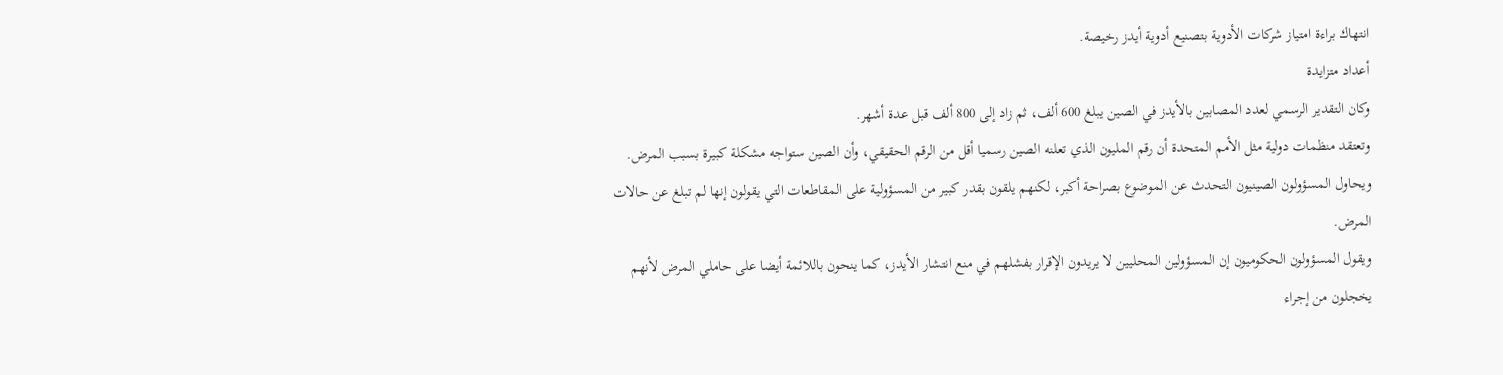انتهاك براءة امتياز شركات الأدوية بتصنيع أدوية أيدز رخيصة.
أعداد متزايدة
وكان التقدير الرسمي لعدد المصابين بالأيدز في الصين يبلغ 600 ألف، ثم زاد إلى 800 ألف قبل عدة أشهر.
وتعتقد منظمات دولية مثل الأمم المتحدة أن رقم المليون الذي تعلنه الصين رسميا أقل من الرقم الحقيقي، وأن الصين ستواجه مشكلة كبيرة بسبب المرض.
ويحاول المسؤولون الصينيون التحدث عن الموضوع بصراحة أكبر، لكنهم يلقون بقدر كبير من المسؤولية على المقاطعات التي يقولون إنها لم تبلغ عن حالات المرض.
ويقول المسؤولون الحكوميون إن المسؤولين المحليين لا يريدون الإقرار بفشلهم في منع انتشار الأيدز، كما ينحون باللائمة أيضا على حاملي المرض لأنهم يخجلون من إجراء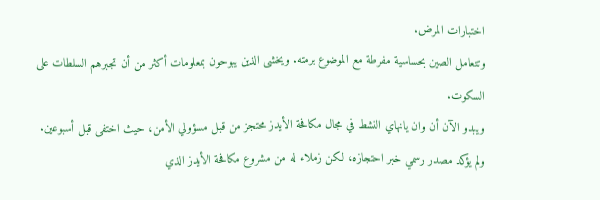اختبارات المرض.
وتتعامل الصين بحساسية مفرطة مع الموضوع برمته. ويخشى الذين يبوحون بمعلومات أكثر من أن تجبرهم السلطات على السكوت.
ويبدو الآن أن وان يانهاي النشط في مجال مكافحة الأيدز محتجز من قبل مسؤولي الأمن، حيث اختفى قبل أسبوعين.
ولم يؤكد مصدر رسمي خبر احتجازه، لكن زملاء له من مشروع مكافحة الأيدز الذي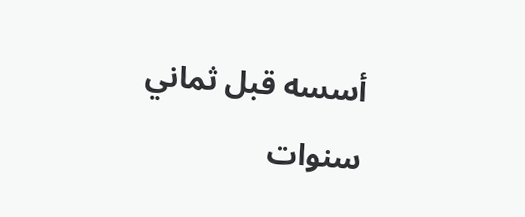أسسه قبل ثماني سنوات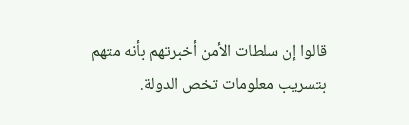قالوا إن سلطات الأمن أخبرتهم بأنه متهم بتسريب معلومات تخص الدولة.